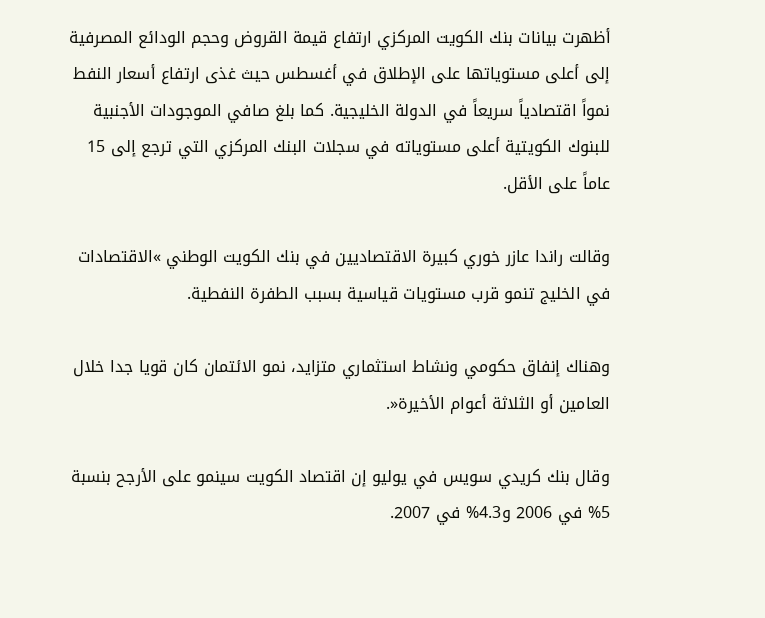أظهرت بيانات بنك الكويت المركزي ارتفاع قيمة القروض وحجم الودائع المصرفية إلى أعلى مستوياتها على الإطلاق في أغسطس حيث غذى ارتفاع أسعار النفط نمواً اقتصادياً سريعاً في الدولة الخليجية. كما بلغ صافي الموجودات الأجنبية للبنوك الكويتية أعلى مستوياته في سجلات البنك المركزي التي ترجع إلى 15 عاماً على الأقل.

وقالت راندا عازر خوري كبيرة الاقتصاديين في بنك الكويت الوطني »الاقتصادات في الخليج تنمو قرب مستويات قياسية بسبب الطفرة النفطية.

وهناك إنفاق حكومي ونشاط استثماري متزايد، نمو الائتمان كان قويا جدا خلال العامين أو الثلاثة أعوام الأخيرة«.

وقال بنك كريدي سويس في يوليو إن اقتصاد الكويت سينمو على الأرجح بنسبة 5% في 2006 و4.3% في 2007.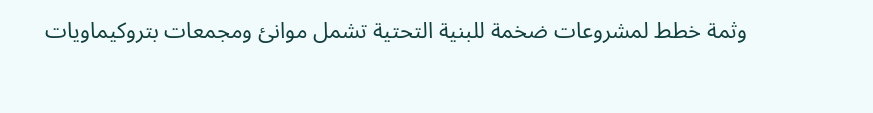وثمة خطط لمشروعات ضخمة للبنية التحتية تشمل موانئ ومجمعات بتروكيماويات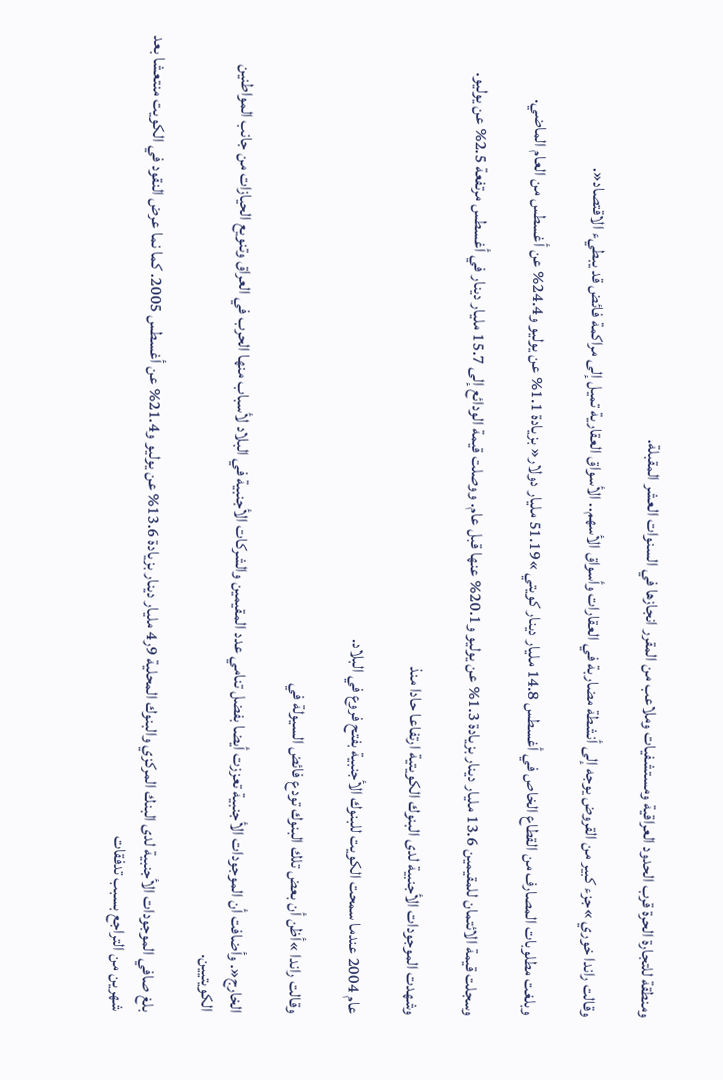ومنطقة للتجارة الحرة قرب الحدود العراقية ومستشفيات وملاعب من المقرر انجازها في السنوات العشر المقبلة.

وقالت راندا خوري »جزء كبير من القروض يوجه إلى أنشطة مضاربة في العقارات وأسواق الأسهم.. الأسواق العقارية تميل إلى مراكمة فائض قد يبطيء الاقتصاد«.

وبلغت مطلوبات المصارف من القطاع الخاص في أغسطس 14.8 مليار دينار كويتي »51.19 مليار دولار« بزيادة 1.1% عن يوليو و24.4% عن أغسطس من العام الماضي.

وسجلت قيمة الائتمان للمقيمين 13.6 مليار دينار بزيادة 1.3% عن يوليو و20.1% عنها قبل عام. ووصلت قيمة الودائع إلى 15.7 مليار دينار في أغسطس مرتفعة 2.5% عن يوليو.

وشهدت الموجودات الأجنبية لدى البنوك الكويتية ارتفاعا حادا منذ

عام 2004 عندما سمحت الكويت للبنوك الأجنبية بفتح فروع في البلاد.

وقالت راندا »أظن أن بعض تلك البنوك تودع فائض السيولة في

الخارج«. وأضافت أن الموجودات الأجنبية تعززت أيضا بفضل تنامي عدد المقيمين والشركات الأجنبية في البلاد لأسباب منها الحرب في العراق وتنويع الحيازات من جانب المواطنين الكويتيين.

بلغ صافي الموجودات الأجنبية لدى البنك المركزي والبنوك المحلية 9ر4 مليار دينار بزيادة 13.6% عن يوليو و21.4% عن أغسطس 2005. كما نما عرض النقود في الكويت منتعشا بعد شهرين من التراجع بسبب تدفقات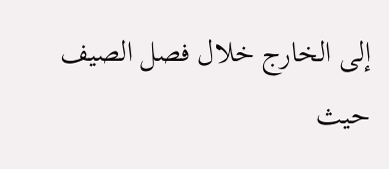إلى الخارج خلال فصل الصيف حيث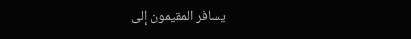يسافر المقيمون إلى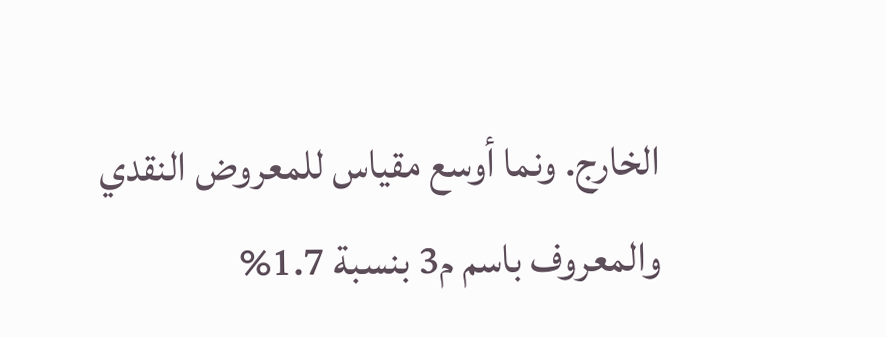الخارج. ونما أوسع مقياس للمعروض النقدي والمعروف باسم م3 بنسبة 1.7%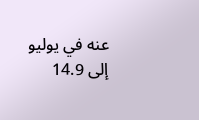عنه في يوليو إلى 14.9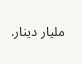مليار دينار.